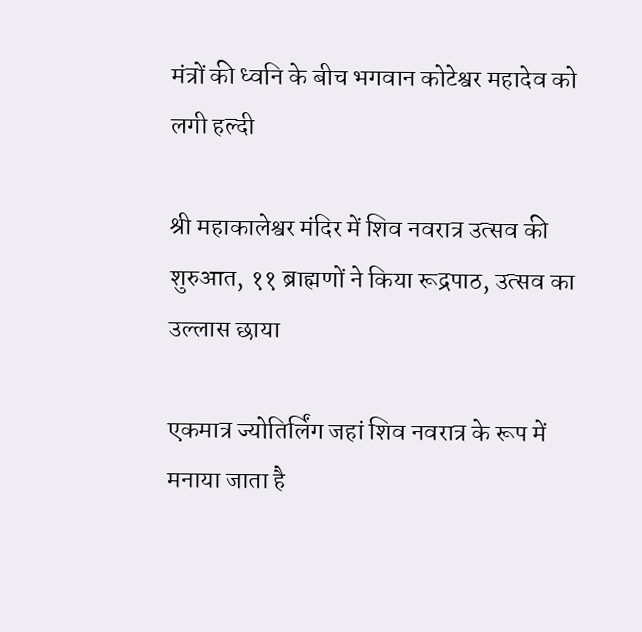मंत्रों की ध्वनि के बीच भगवान कोटेश्वर महादेव को लगी हल्दी

श्री महाकालेश्वर मंदिर में शिव नवरात्र उत्सव की शुरुआत, ११ ब्राह्मणों ने किया रूद्रपाठ, उत्सव का उल्लास छाया

एकमात्र ज्योतिर्लिंग जहां शिव नवरात्र के रूप में मनाया जाता है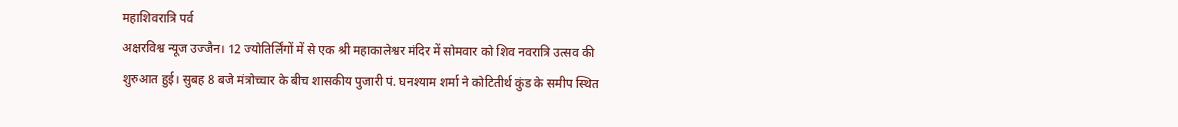महाशिवरात्रि पर्व
अक्षरविश्व न्यूज उज्जैन। 12 ज्योतिर्लिंगों में से एक श्री महाकालेश्वर मंदिर में सोमवार को शिव नवरात्रि उत्सव की शुरुआत हुई। सुबह 8 बजे मंत्रोच्चार के बीच शासकीय पुजारी पं. घनश्याम शर्मा ने कोटितीर्थ कुंड के समीप स्थित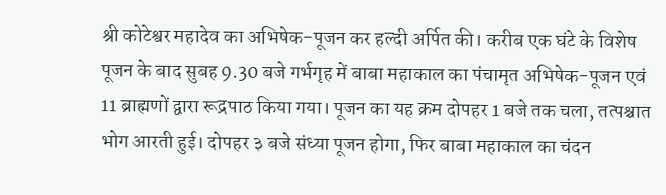श्री कोटेश्वर महादेव का अभिषेक-पूजन कर हल्दी अर्पित की। करीब एक घंटे के विशेष पूजन के बाद सुबह 9.30 बजे गर्भगृह में बाबा महाकाल का पंचामृत अभिषेक-पूजन एवं 11 ब्राह्मणों द्वारा रूद्रपाठ किया गया। पूजन का यह क्रम दोपहर 1 बजे तक चला, तत्पश्चात भोग आरती हुई। दोपहर ३ बजे संध्या पूजन होगा, फिर बाबा महाकाल का चंदन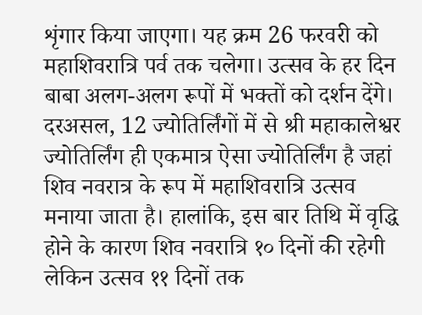शृंगार किया जाएगा। यह क्रम 26 फरवरी को महाशिवरात्रि पर्व तक चलेगा। उत्सव के हर दिन बाबा अलग-अलग रूपों में भक्तों को दर्शन देंगे।
दरअसल, 12 ज्योतिर्लिंगों में से श्री महाकालेश्वर ज्योतिर्लिंग ही एकमात्र ऐसा ज्योतिर्लिंग है जहां शिव नवरात्र के रूप में महाशिवरात्रि उत्सव मनाया जाता है। हालांकि, इस बार तिथि में वृद्धि होने के कारण शिव नवरात्रि १० दिनों की रहेगी लेकिन उत्सव ११ दिनों तक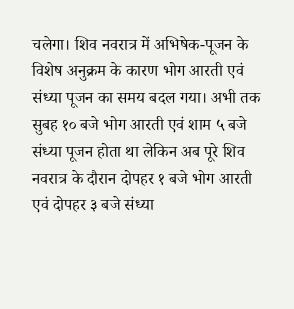चलेगा। शिव नवरात्र में अभिषेक-पूजन के विशेष अनुक्रम के कारण भोग आरती एवं संध्या पूजन का समय बदल गया। अभी तक सुबह १० बजे भोग आरती एवं शाम ५ बजे संध्या पूजन होता था लेकिन अब पूरे शिव नवरात्र के दौरान दोपहर १ बजे भोग आरती एवं दोपहर ३ बजे संध्या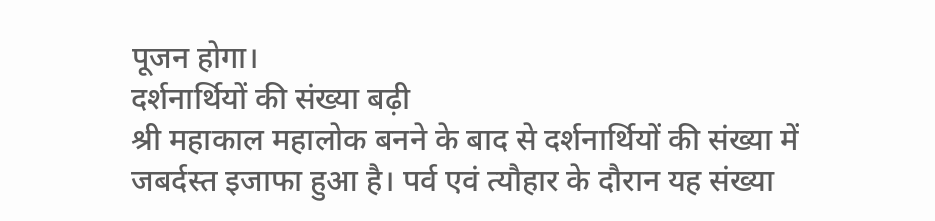पूजन होगा।
दर्शनार्थियों की संख्या बढ़ी
श्री महाकाल महालोक बनने के बाद से दर्शनार्थियों की संख्या में जबर्दस्त इजाफा हुआ है। पर्व एवं त्यौहार के दौरान यह संख्या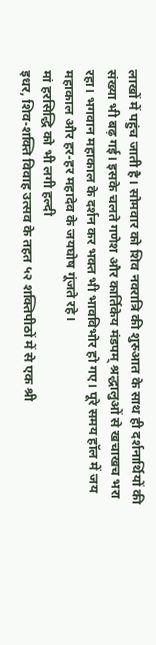लाखों में पहुंच जाती है। सोमवार को शिव नवरात्रि की शुरुआत के साथ ही दर्शनार्थियों की संख्या भी बढ़ गई। इसके चलते गणेश और कार्तिकेय मंडपम् श्रद्धालुओं से खचाखच भरा रहा। भगवान महाकाल के दर्शन कर भक्त भी भावविभोर हो गए। पूरे समय हॉल में जय महाकाल और हर-हर महादेव के जयघोष गूंजते रहे।
मां हरसिद्धि को भी लगी हल्दी
इधर, शिव-शक्ति विवाह उत्सव के तहत ५२ शक्तिपीठों में से एक श्री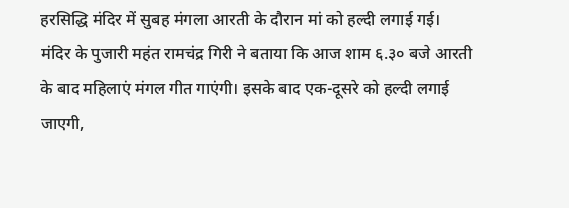हरसिद्धि मंदिर में सुबह मंगला आरती के दौरान मां को हल्दी लगाई गई। मंदिर के पुजारी महंत रामचंद्र गिरी ने बताया कि आज शाम ६.३० बजे आरती के बाद महिलाएं मंगल गीत गाएंगी। इसके बाद एक-दूसरे को हल्दी लगाई जाएगी,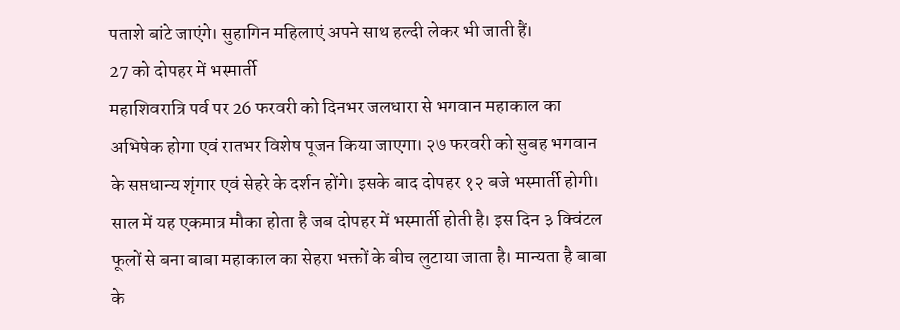पताशे बांटे जाएंगे। सुहागिन महिलाएं अपने साथ हल्दी लेकर भी जाती हैं।
27 को दोपहर में भस्मार्ती
महाशिवरात्रि पर्व पर 26 फरवरी को दिनभर जलधारा से भगवान महाकाल का अभिषेक होगा एवं रातभर विशेष पूजन किया जाएगा। २७ फरवरी को सुबह भगवान के सप्तधान्य शृंगार एवं सेहरे के दर्शन होंगे। इसके बाद दोपहर १२ बजे भस्मार्ती होगी। साल में यह एकमात्र मौका होता है जब दोपहर में भस्मार्ती होती है। इस दिन ३ क्विंटल फूलों से बना बाबा महाकाल का सेहरा भक्तों के बीच लुटाया जाता है। मान्यता है बाबा के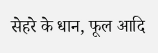सेहरे के धान, फूल आदि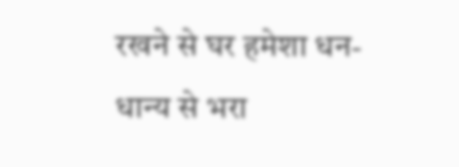रखने से घर हमेशा धन-धान्य से भरा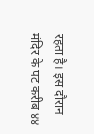रहता है। इस दौरान मंदिर के पट करीब ४४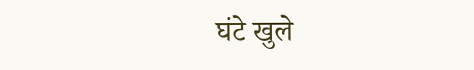घंटे खुले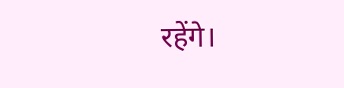रहेंगे।